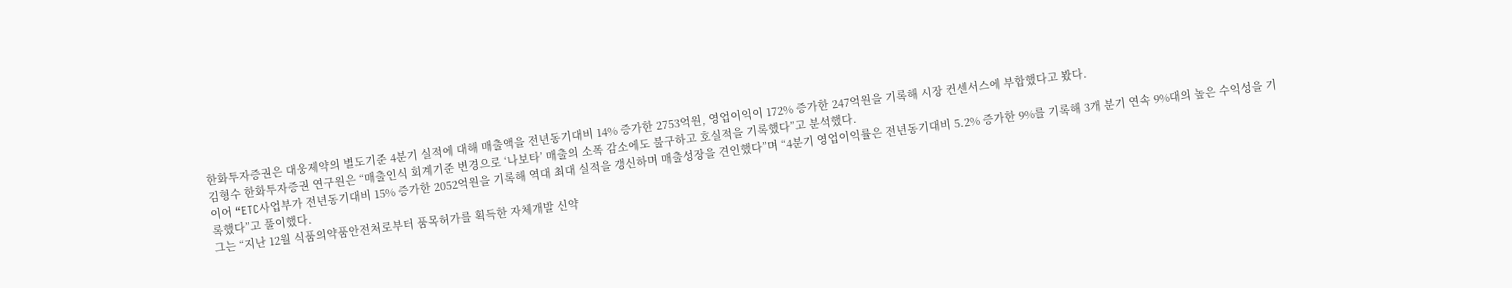한화투자증권은 대웅제약의 별도기준 4분기 실적에 대해 매출액을 전년동기대비 14% 증가한 2753억원, 영업이익이 172% 증가한 247억원을 기록해 시장 컨센서스에 부합했다고 봤다.
김형수 한화투자증권 연구원은 “매출인식 회계기준 변경으로 ‘나보타’ 매출의 소폭 감소에도 불구하고 호실적을 기록했다”고 분석했다.
이어 “ETC사업부가 전년동기대비 15% 증가한 2052억원을 기록해 역대 최대 실적을 갱신하며 매출성장을 견인했다”며 “4분기 영업이익률은 전년동기대비 5.2% 증가한 9%를 기록해 3개 분기 연속 9%대의 높은 수익성을 기록했다”고 풀이했다.
그는 “지난 12월 식품의약품안전처로부터 품목허가를 획득한 자체개발 신약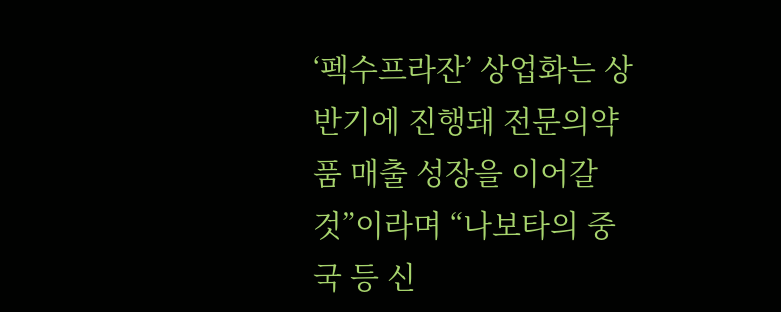‘펙수프라잔’ 상업화는 상반기에 진행돼 전문의약품 매출 성장을 이어갈 것”이라며 “나보타의 중국 등 신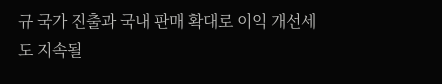규 국가 진출과 국내 판매 확대로 이익 개선세도 지속될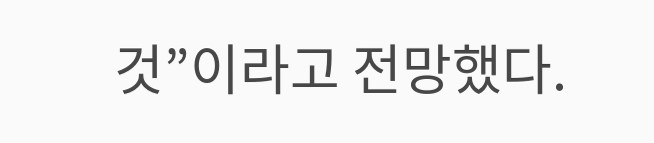것”이라고 전망했다.